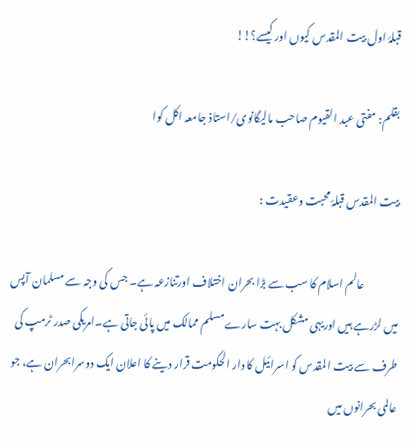قبلۂ اول بیت المقدس کیوں اور کیسے؟!!

بقلم: مفتی عبد القیوم صاحب مالیگانوی/استاذ جامعہ اکل کوا

بیت المقدس قبلۂ محبت وعقیدت :

                عالم اسلام کا سب سے بڑا بحران اختلاف اورتنازعہ ہے۔ جس کی وجہ سے مسلمان آپس میں لڑرہے ہیں اوریہی مشکل بہت سارے مسلم ممالک میں پائی جاتی ہے۔امریکی صدر ٹرمپ کی طرف سے بیت المقدس کو اسرائیل کا دار الحکومت قرار دینے کا اعلان ایک دوسرابحران ہے، جو عالمی بحرانوں میں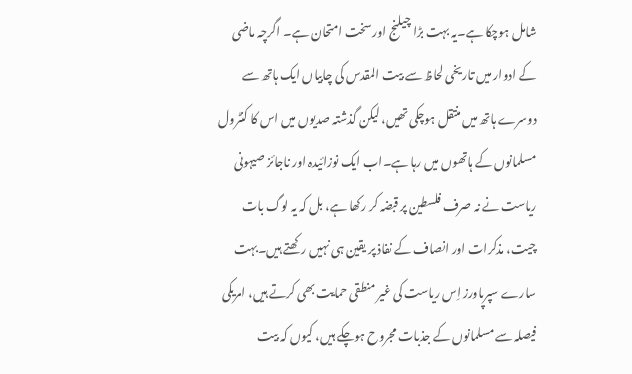شامل ہوچکا ہے۔یہ بہت بڑا چیلنج اور سخت امتحان ہے۔ اگرچہ ماضی کے ادوار میں تاریخی لحاظ سے بیت المقدس کی چابیاں ایک ہاتھ سے دوسرے ہاتھ میں منتقل ہوچکی تھیں، لیکن گذشتہ صدیوں میں اس کا کنٹرول مسلمانوں کے ہاتھوں میں رہا ہے۔اب ایک نوزائیدہ اور ناجائز صیہونی ریاست نے نہ صرف فلسطین پر قبضہ کر رکھا ہے، بل کہ یہ لوگ بات چیت، مذکرات اور انصاف کے نفاذ پر یقین ہی نہیں رکھتے ہیں۔بہت سارے سپرپاورز اِس ریاست کی غیر منطقی حمایت بھی کرتے ہیں، امریکی فیصلہ سے مسلمانوں کے جذبات مجروح ہوچکے ہیں، کیوں کہ بیت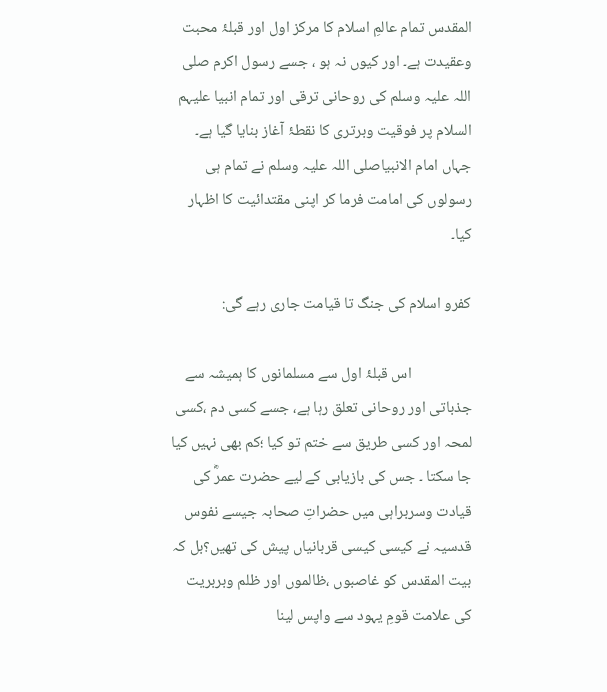المقدس تمام عالمِ اسلام کا مرکز اول اور قبلۂ محبت وعقیدت ہے۔ اور کیوں نہ ہو ، جسے رسول اکرم صلی اللہ علیہ وسلم کی روحانی ترقی اور تمام انبیا علیہم السلام پر فوقیت وبرتری کا نقطۂ آغاز بنایا گیا ہے۔ جہاں امام الانبیاصلی اللہ علیہ وسلم نے تمام ہی رسولوں کی امامت فرما کر اپنی مقتدائیت کا اظہار کیا۔

کفرو اسلام کی جنگ تا قیامت جاری رہے گی:

                 اس قبلۂ اول سے مسلمانوں کا ہمیشہ سے جذباتی اور روحانی تعلق رہا ہے، جسے کسی دم ،کسی لمحہ اور کسی طریق سے ختم تو کیا ؛کم بھی نہیں کیا جا سکتا ۔ جس کی بازیابی کے لیے حضرت عمرؓ کی قیادت وسربراہی میں حضراتِ صحابہ جیسے نفوس قدسیہ نے کیسی کیسی قربانیاں پیش کی تھیں؟بل کہ بیت المقدس کو غاصبوں ،ظالموں اور ظلم وبربریت کی علامت قومِ یہود سے واپس لینا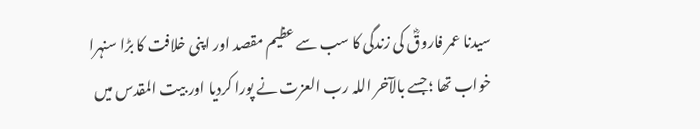سیدنا عمر فاروقؓ کی زندگی کا سب سے عظیم مقصد اور اپنی خلافت کا بڑا سنہرا خواب تھا ؛جسے بالآخر اللہ رب العزت نے پورا کردیا اور بیت المقدس میں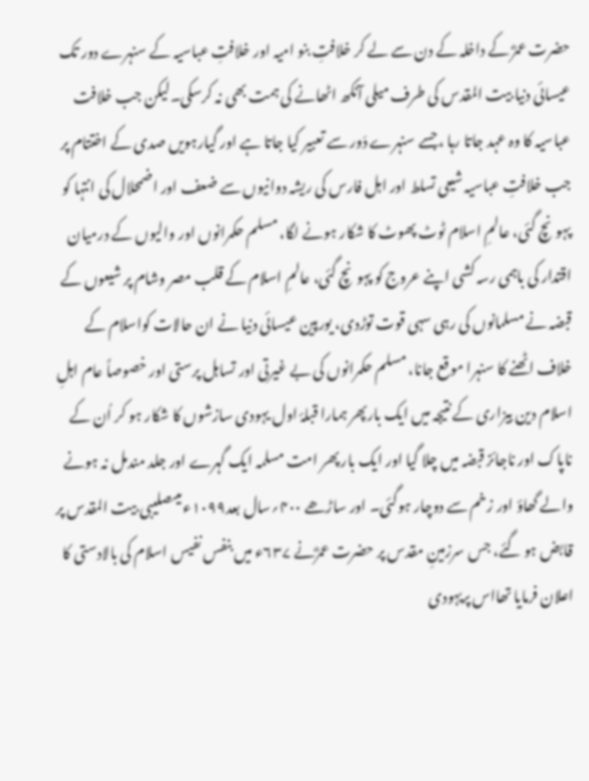حضرت عمرؓ کے داخلہ کے دن سے لے کر خلافتِ بنو امیہ اور خلافتِ عباسیہ کے سنہرے دور تک عیسائی دنیا بیت المقدس کی طرف میلی آنکھ اٹھانے کی ہمت بھی نہ کرسکی۔لیکن جب خلافت عباسیہ کا وہ عہد جاتا رہا ،جسے سنہرے دَور سے تعبیر کیا جاتا ہے اور گیارہویں صدی کے اختتام پر جب خلافتِ عباسیہ شیعی تسلط اور اہل فارس کی ریشہ دوانیوں سے ضعف اور اضمحلال کی انتہا کو پہونچ گئی، عالمِ اسلام ٹوٹ پھوٹ کا شکار ہونے لگا، مسلم حکمرانوں اور والیوں کے درمیان اقتدار کی باہمی رسہ کشی اپنے عروج کو پہونچ گئی، عالمِ اسلام کے قلب مصر وشام پر شیعوں کے قبضہ نے مسلمانوں کی رہی سہی قوت توڑدی، یورپین عیسائی دنیا نے ان حالات کواسلام کے خلاف اٹھنے کا سنہرا موقع جانا، مسلم حکمرانوں کی بے غیرتی اور تساہل پرستی اور خصوصاً عام اہلِ اسلام دین بیزاری کے نتیجہ میں ایک بارپھر ہمارا قبلۂ اول یہودی سازشوں کا شکار ہو کر اُن کے ناپاک اور ناجائز قبضہ میں چلا گیا اور ایک بار پھر امت مسلمہ ایک گہرے اور جلد مندمل نہ ہونے والے گھاؤ اور زخم سے دوچار ہوگئی۔ اور ساڑھے ۴۰۰؍سال بعد۱۰۹۹ء میںصلیبی بیت المقدس پر قابض ہو گئے، جس سرزمینِ مقدس پر حضرت عمرؓنے ۶۳۷ء میں بنفس نفیس اسلام کی بالادستی کا اعلان فرمایا تھااس پریہودی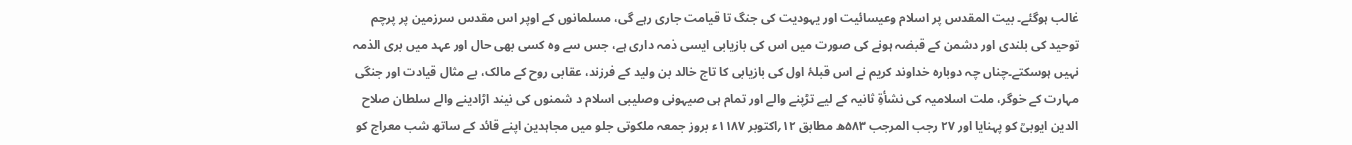غالب ہوگئے۔ بیت المقدس پر اسلام وعیسائیت اور یہودیت کی جنگ تا قیامت جاری رہے گی، مسلمانوں کے اوپر اس مقدس سرزمین پر پرچم توحید کی بلندی اور دشمن کے قبضہ ہونے کی صورت میں اس کی بازیابی ایسی ذمہ داری ہے، جس سے وہ کسی بھی حال اور عہد میں بری الذمہ نہیں ہوسکتے۔چناں چہ دوبارہ خداوند کریم نے اس قبلۂ اول کی بازیابی کا تاج خالد بن ولید کے فرزند، عقابی روح کے مالک، بے مثال قیادت اور جنگی مہارت کے خوگر، ملت اسلامیہ کی نشأۃِ ثانیہ کے لیے تڑپنے والے اور تمام ہی صیہونی وصلیبی اسلام د شمنوں کی نیند اڑادینے والے سلطان صلاح الدین ایوبیؒ کو پہنایا اور ۲۷ رجب المرجب ۵۸۳ھ مطابق ۱۲؍اکتوبر ۱۱۸۷ء بروز جمعہ ملکوتی جلو میں مجاہدین اپنے قائد کے ساتھ شب معراج کو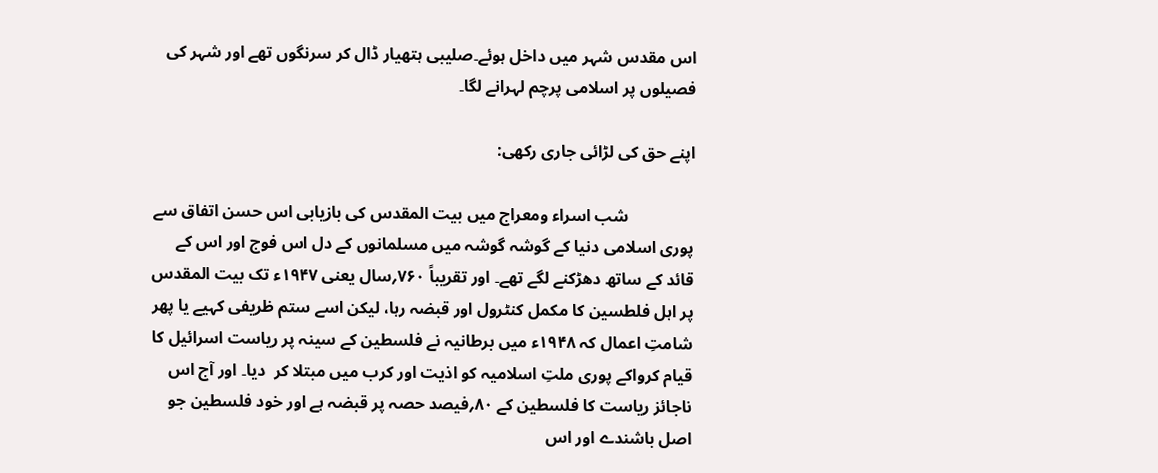اس مقدس شہر میں داخل ہوئے۔صلیبی ہتھیار ڈال کر سرنگوں تھے اور شہر کی فصیلوں پر اسلامی پرچم لہرانے لگا۔

اپنے حق کی لڑائی جاری رکھی:

                شب اسراء ومعراج میں بیت المقدس کی بازیابی اس حسن اتفاق سے پوری اسلامی دنیا کے گوشہ گوشہ میں مسلمانوں کے دل اس فوج اور اس کے قائد کے ساتھ دھڑکنے لگے تھے۔ اور تقریباً ۷۶۰؍سال یعنی ۱۹۴۷ء تک بیت المقدس پر اہل فلطسین کا مکمل کنٹرول اور قبضہ رہا، لیکن اسے ستم ظریفی کہیے یا پھر شامتِ اعمال کہ ۱۹۴۸ء میں برطانیہ نے فلسطین کے سینہ پر ریاست اسرائیل کا قیام کرواکے پوری ملتِ اسلامیہ کو اذیت اور کرب میں مبتلا کر  دیا۔ اور آج اس ناجائز ریاست کا فلسطین کے ۸۰؍فیصد حصہ پر قبضہ ہے اور خود فلسطین جو اصل باشندے اور اس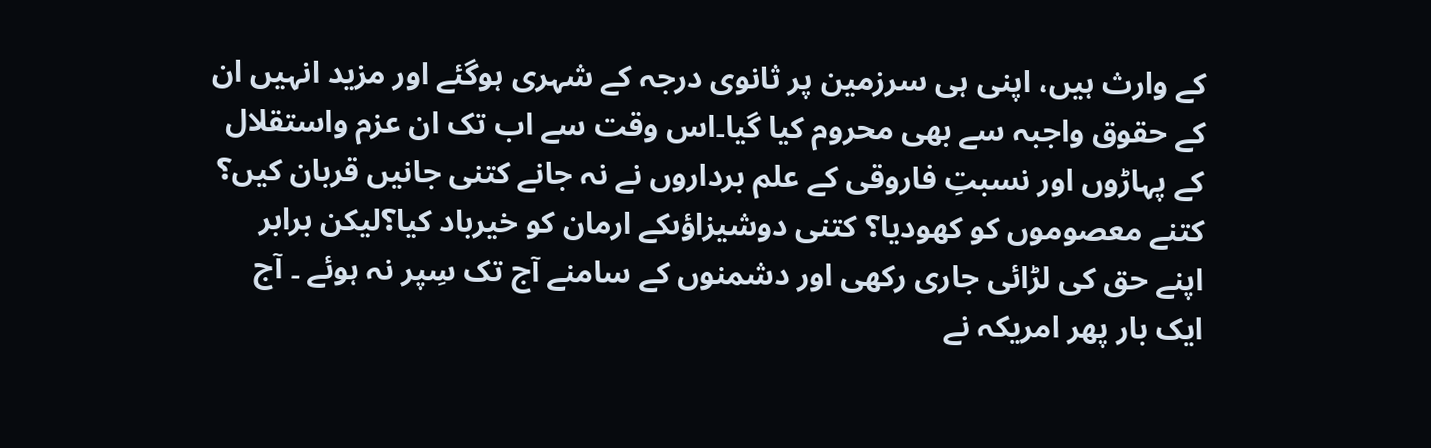کے وارث ہیں، اپنی ہی سرزمین پر ثانوی درجہ کے شہری ہوگئے اور مزید انہیں ان کے حقوق واجبہ سے بھی محروم کیا گیا۔اس وقت سے اب تک ان عزم واستقلال کے پہاڑوں اور نسبتِ فاروقی کے علم برداروں نے نہ جانے کتنی جانیں قربان کیں؟ کتنے معصوموں کو کھودیا؟ کتنی دوشیزاؤںکے ارمان کو خیرباد کیا؟لیکن برابر اپنے حق کی لڑائی جاری رکھی اور دشمنوں کے سامنے آج تک سِپر نہ ہوئے ۔ آج ایک بار پھر امریکہ نے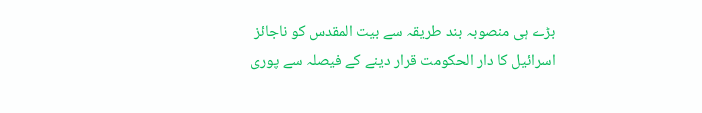بڑے ہی منصوبہ بند طریقہ سے بیت المقدس کو ناجائز اسرائیل کا دار الحکومت قرار دینے کے فیصلہ سے پوری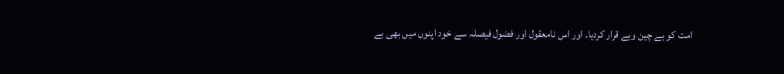امت کو بے چین وبے قرار کردیا۔ اور اس نامعقول اور فضول فیصلہ سے خود اپنوں میں بھی بے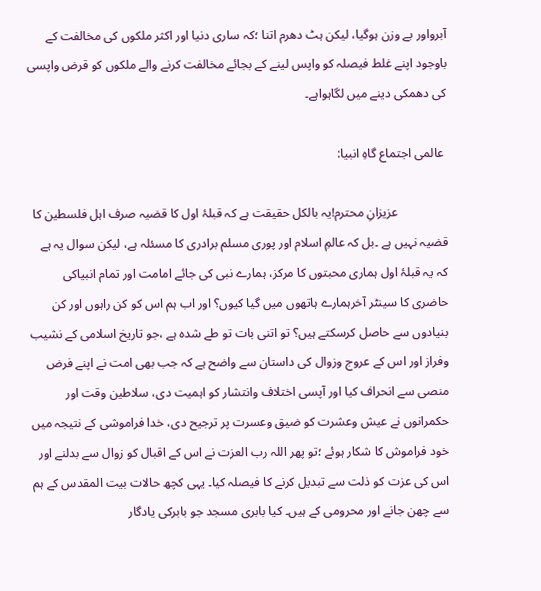آبرواور بے وزن ہوگیا، لیکن ہٹ دھرم اتنا ؛کہ ساری دنیا اور اکثر ملکوں کی مخالفت کے باوجود اپنے غلط فیصلہ کو واپس لینے کے بجائے مخالفت کرنے والے ملکوں کو قرض واپسی کی دھمکی دینے میں لگاہواہے۔

 عالمی اجتماع گاہِ انبیا:

                عزیزانِ محترم!یہ بالکل حقیقت ہے کہ قبلۂ اول کا قضیہ صرف اہل فلسطین کا قضیہ نہیں ہے ۔بل کہ عالمِ اسلام اور پوری مسلم برادری کا مسئلہ ہے، لیکن سوال یہ ہے کہ یہ قبلۂ اول ہماری محبتوں کا مرکز، ہمارے نبی کی جائے امامت اور تمام انبیاکی حاضری کا سینٹر آخرہمارے ہاتھوں میں گیا کیوں؟ اور اب ہم اس کو کن راہوں اور کن بنیادوں سے حاصل کرسکتے ہیں؟ تو اتنی بات تو طے شدہ ہے ،جو تاریخ اسلامی کے نشیب وفراز اور اس کے عروج وزوال کی داستان سے واضح ہے کہ جب بھی امت نے اپنے فرض منصی سے انحراف کیا اور آپسی اختلاف وانتشار کو اہمیت دی، سلاطین وقت اور حکمرانوں نے عیش وعشرت کو ضیق وعسرت پر ترجیح دی، خدا فراموشی کے نتیجہ میں خود فراموش کا شکار ہوئے ؛تو پھر اللہ رب العزت نے اس کے اقبال کو زوال سے بدلنے اور اس کی عزت کو ذلت سے تبدیل کرنے کا فیصلہ کیا۔ یہی کچھ حالات بیت المقدس کے ہم سے چھن جانے اور محرومی کے ہیں۔ کیا بابری مسجد جو بابرکی یادگار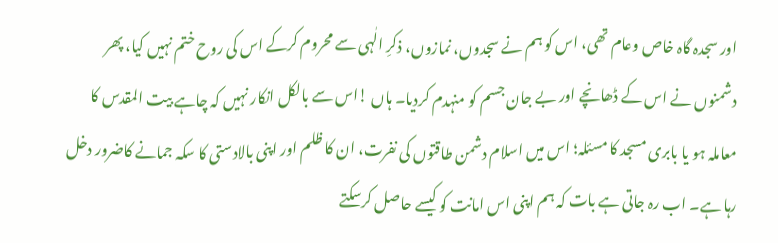اور سجدہ گاہ خاص وعام تھی، اس کو ہم نے سجدوں، نمازوں، ذکرِ الٰہی سے محروم کرکے اس کی روح ختم نہیں کیا، پھر دشمنوں نے اس کے ڈھانچے اور بے جان جسم کو منہدم کردیا۔ ہاں !اس سے بالکل انکار نہیں کہ چاہے بیت المقدس کا معاملہ ہو یا بابری مسجد کا مسئلہ؛ اس میں اسلام دشمن طاقتوں کی نفرت، ان کا ظلم اور اپنی بالادستی کا سکہ جمانے کاضرور دخل رہا ہے۔ اب رہ جاتی ہے بات کہ ہم اپنی اس امانت کو کیسے حاصل کرسکتے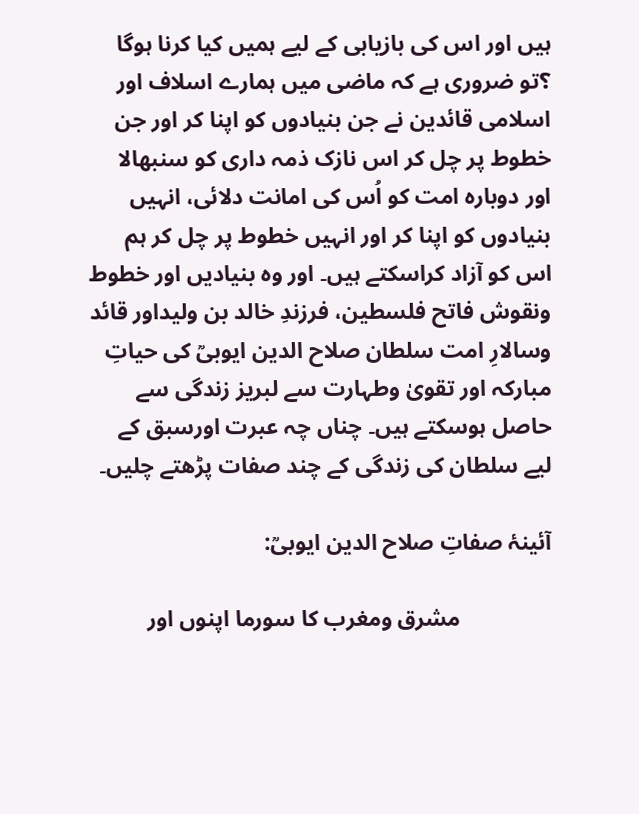ہیں اور اس کی بازیابی کے لیے ہمیں کیا کرنا ہوگا ؟تو ضروری ہے کہ ماضی میں ہمارے اسلاف اور اسلامی قائدین نے جن بنیادوں کو اپنا کر اور جن خطوط پر چل کر اس نازک ذمہ داری کو سنبھالا اور دوبارہ امت کو اُس کی امانت دلائی، انہیں بنیادوں کو اپنا کر اور انہیں خطوط پر چل کر ہم اس کو آزاد کراسکتے ہیں۔ اور وہ بنیادیں اور خطوط ونقوش فاتح فلسطین، فرزندِ خالد بن ولیداور قائد وسالارِ امت سلطان صلاح الدین ایوبیؒ کی حیاتِ مبارکہ اور تقویٰ وطہارت سے لبریز زندگی سے حاصل ہوسکتے ہیں۔ چناں چہ عبرت اورسبق کے لیے سلطان کی زندگی کے چند صفات پڑھتے چلیں۔

آئینۂ صفاتِ صلاح الدین ایوبیؒ:

                مشرق ومغرب کا سورما اپنوں اور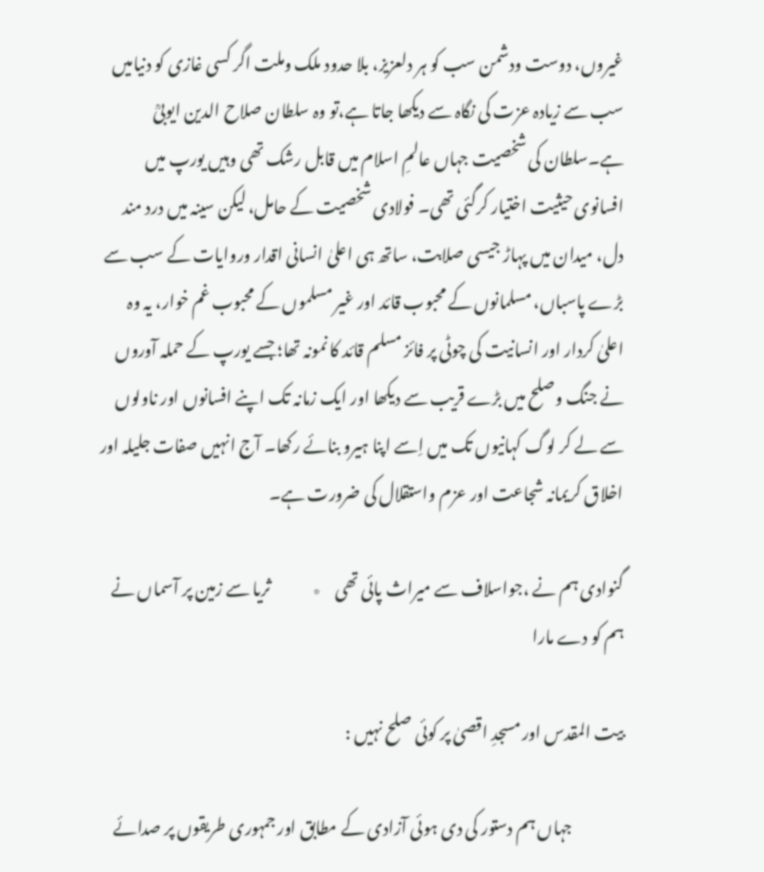غیروں، دوست ودشمن سب کو ہر دلعزیز، بلا حدود ملک وملت اگر کسی غازی کو دنیامیں سب سے زیادہ عزت کی نگاہ سے دیکھا جاتا ہے،تو وہ سلطان صلاح الدین ایوبیؒ ہے۔سلطان کی شخصیت جہاں عالمِ اسلام میں قابل رشک تھی وہیں یورپ میں افسانوی حیثیت اختیار کرگئی تھی۔ فولادی شخصیت کے حامل، لیکن سینہ میں درد مند دل، میدان میں پہاڑ جیسی صلابت، ساتھ ہی اعلیٰ انسانی اقدار وروایات کے سب سے بڑے پاسباں، مسلمانوں کے محبوب قائد اور غیر مسلموں کے محبوب غم خوار، یہ وہ اعلیٰ کردار اور انسانیت کی چوٹی پر فائز مسلم قائد کا نمونہ تھا؛ جسے یورپ کے حملہ آوروں نے جنگ وصلح میں بڑے قریب سے دیکھا اور ایک زمانہ تک اپنے افسانوں اور ناولوں سے لے کر لوگ کہانیوں تک میں اِسے اپنا ہیرو بنائے رکھا۔ آج انہیں صفات جلیلہ اور اخلاق کریمانہ شجاعت اور عزم واستقلال کی ضرورت ہے۔

گنوادی ہم نے ،جواسلاف سے میراث پائی تھی    ٭             ثریا سے زمین پر آسماں نے ہم کو دے مارا

بیت المقدس اور مسجدِ اقصیٰ پر کوئی صلح نہیں :

                جہاں ہم دستور کی دی ہوئی آزادی کے مطابق اور جمہوری طریقوں پر صدائے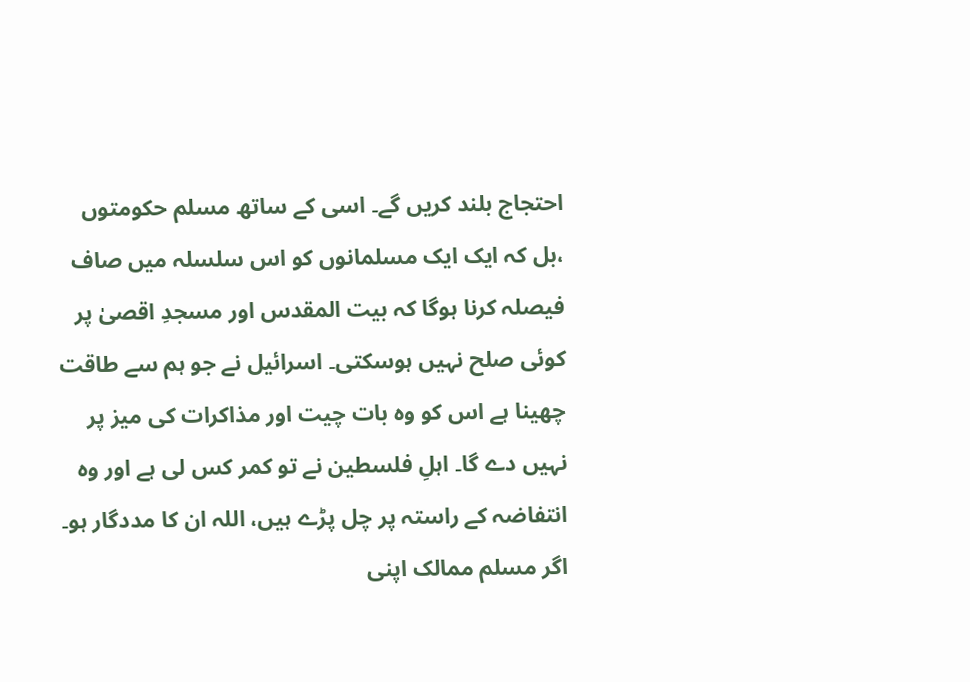احتجاج بلند کریں گے۔ اسی کے ساتھ مسلم حکومتوں ،بل کہ ایک ایک مسلمانوں کو اس سلسلہ میں صاف فیصلہ کرنا ہوگا کہ بیت المقدس اور مسجدِ اقصیٰ پر کوئی صلح نہیں ہوسکتی۔ اسرائیل نے جو ہم سے طاقت چھینا ہے اس کو وہ بات چیت اور مذاکرات کی میز پر نہیں دے گا۔ اہلِ فلسطین نے تو کمر کس لی ہے اور وہ انتفاضہ کے راستہ پر چل پڑے ہیں، اللہ ان کا مددگار ہو۔ اگر مسلم ممالک اپنی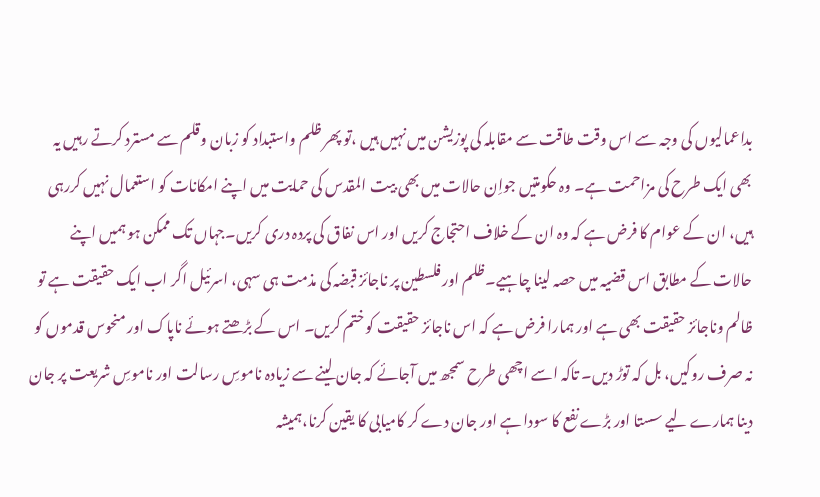بداعمالیوں کی وجہ سے اس وقت طاقت سے مقابلہ کی پوزیشن میں نہیں ہیں ،تو پھر ظلم واستبداد کو زبان وقلم سے مسترد کرتے رہیں یہ بھی ایک طرح کی مزاحمت ہے۔ وہ حکومتیں جواِن حالات میں بھی بیت المقدس کی حمایت میں اپنے امکانات کو استعمال نہیں کررہی ہیں، ان کے عوام کا فرض ہے کہ وہ ان کے خلاف احتجاج کریں اور اس نفاق کی پردہ دری کریں۔جہاں تک ممکن ہو ہمیں اپنے حالات کے مطابق اس قضیہ میں حصہ لینا چاہیے۔ظلم اور فلسطین پر ناجائز قبضہ کی مذمت ہی سہی، اسرئیل اگر اب ایک حقیقت ہے تو ظالم وناجائز حقیقت بھی ہے اور ہمارا فرض ہے کہ اس ناجائز حقیقت کو ختم کریں۔ اس کے بڑھتے ہوئے ناپاک اور منحوس قدموں کو نہ صرف روکیں، بل کہ توڑ دیں۔ تاکہ اسے اچھی طرح سمجھ میں آجائے کہ جان لینے سے زیادہ ناموسِ رسالت اور ناموسِ شریعت پر جان دینا ہمارے لیے سستا اور بڑے نفع کا سودا ہے اور جان دے کر کامیابی کا یقین کرنا،ہمیشہ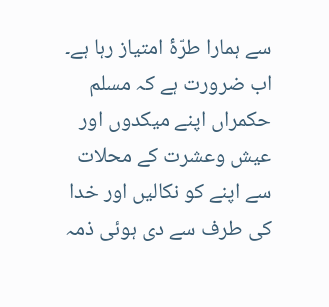سے ہمارا طرّۂ امتیاز رہا ہے۔ اب ضرورت ہے کہ مسلم حکمراں اپنے میکدوں اور عیش وعشرت کے محلات سے اپنے کو نکالیں اور خدا کی طرف سے دی ہوئی ذمہ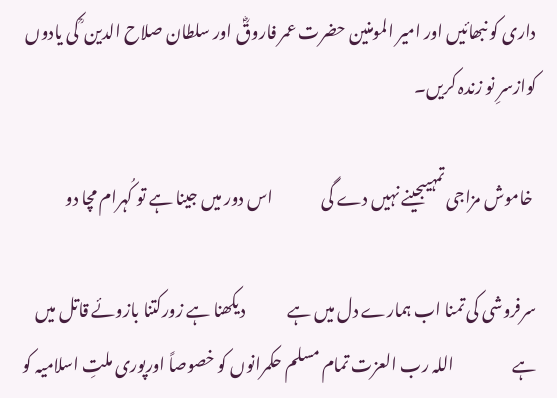داری کو نبھائیں اور امیر المومنین حضرت عمر فاروقؓ اور سلطان صلاح الدین ؒ کی یادوں کوازسرِ نو زندہ کریں۔

 خاموش مزاجی تمہیںجینے نہیں دے گی               اس دور میں جینا ہے تو کُہرام مچا دو

سرفروشی کی تمنا اب ہمارے دل میں ہے             دیکھنا ہے زورکتنا بازوئے قاتل میں ہے                  اللہ رب العزت تمام مسلم حکمرانوں کو خصوصاً اورپوری ملتِ اسلامیہ کو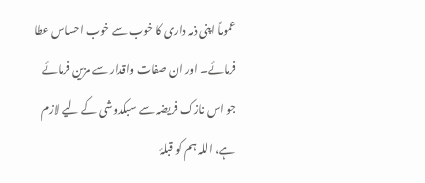عموماً اپنی ذمہ داری کا خوب سے خوب احساس عطا فرمائے۔ اور ان صفات واقدار سے مزین فرمائے جو اس نازک فریضہ سے سبکدوشی کے لیے لازم ہے، اللہ ہم کو قبلۂ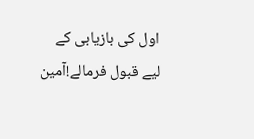اول کی بازیابی کے لیے قبول فرمالے!آمین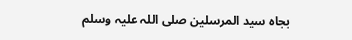بجاہ سید المرسلین صلی اللہ علیہ وسلم